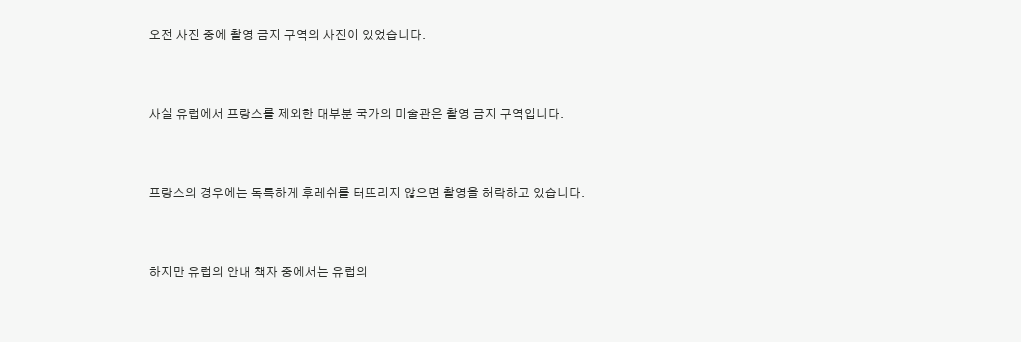오전 사진 중에 촬영 금지 구역의 사진이 있었습니다.



사실 유럽에서 프랑스를 제외한 대부분 국가의 미술관은 촬영 금지 구역입니다.



프랑스의 경우에는 독특하게 후레쉬를 터뜨리지 않으면 촬영을 허락하고 있습니다.



하지만 유럽의 안내 책자 중에서는 유럽의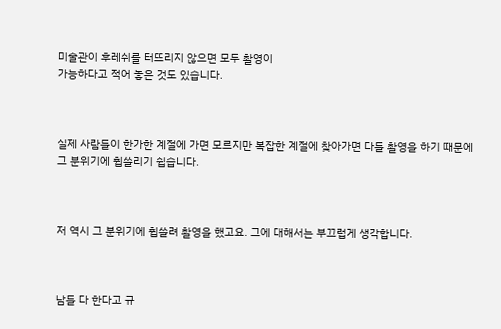미술관이 후레쉬를 터뜨리지 않으면 모두 촬영이
가능하다고 적어 놓은 것도 있습니다.



실제 사람들이 한가한 계절에 가면 모르지만 복잡한 계절에 찾아가면 다들 촬영을 하기 때문에
그 분위기에 휩쓸리기 쉽습니다.



저 역시 그 분위기에 휩쓸려 촬영을 했고요. 그에 대해서는 부끄럽게 생각합니다.



남들 다 한다고 규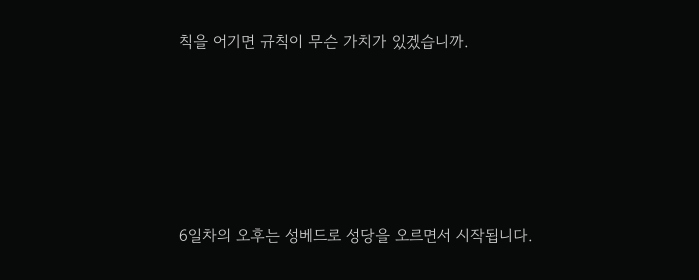칙을 어기면 규칙이 무슨 가치가 있겠습니까.





6일차의 오후는 성베드로 성당을 오르면서 시작됩니다.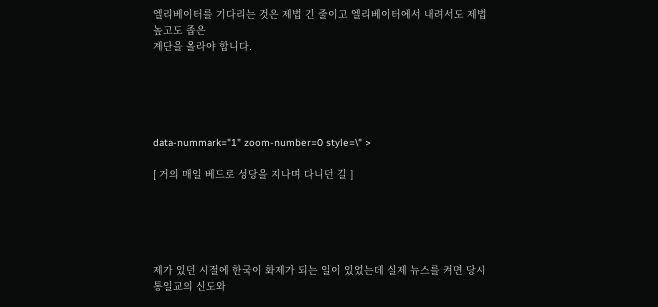엘리베이터를 기다리는 것은 제법 긴 줄이고 엘리베이터에서 내려서도 제법 높고도 좁은
계단을 올라야 합니다.





data-nummark="1" zoom-number=0 style=\" >

[ 거의 매일 베드로 성당을 지나며 다니던 길 ]





제가 있던 시절에 한국이 화제가 되는 일이 있었는데 실제 뉴스를 켜면 당시 통일교의 신도와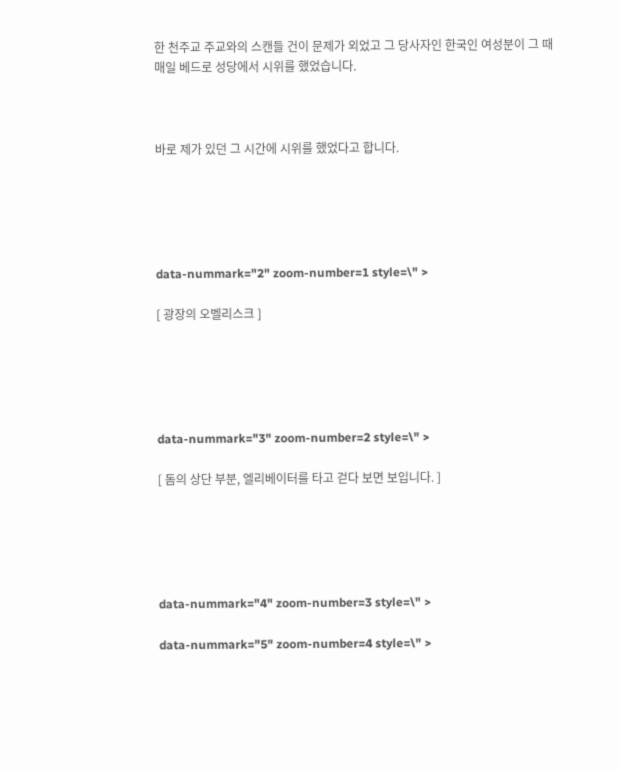한 천주교 주교와의 스캔들 건이 문제가 외었고 그 당사자인 한국인 여성분이 그 때
매일 베드로 성당에서 시위를 했었습니다.



바로 제가 있던 그 시간에 시위를 했었다고 합니다.





data-nummark="2" zoom-number=1 style=\" >

[ 광장의 오벨리스크 ]





data-nummark="3" zoom-number=2 style=\" >

[ 돔의 상단 부분, 엘리베이터를 타고 걷다 보면 보입니다. ]





data-nummark="4" zoom-number=3 style=\" >

data-nummark="5" zoom-number=4 style=\" >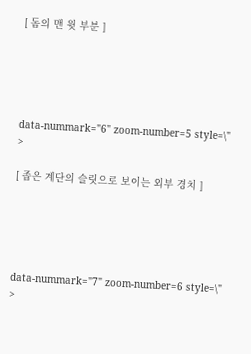[ 돔의 맨 윗 부분 ]





data-nummark="6" zoom-number=5 style=\" >

[ 좁은 계단의 슬릿으로 보이는 외부 경치 ]





data-nummark="7" zoom-number=6 style=\" >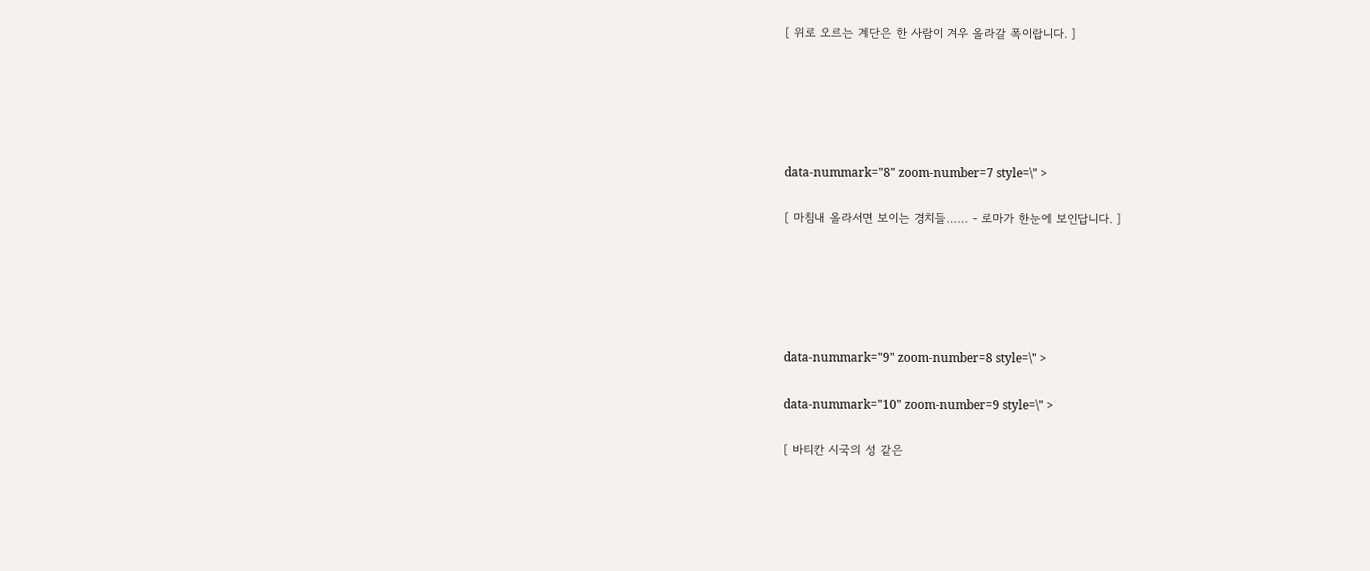[ 위로 오르는 계단은 한 사람이 겨우 올라갈 폭이랍니다. ]





data-nummark="8" zoom-number=7 style=\" >

[ 마침내 올라서면 보이는 경치들…… - 로마가 한눈에 보인답니다. ]





data-nummark="9" zoom-number=8 style=\" >

data-nummark="10" zoom-number=9 style=\" >

[ 바티칸 시국의 성 같은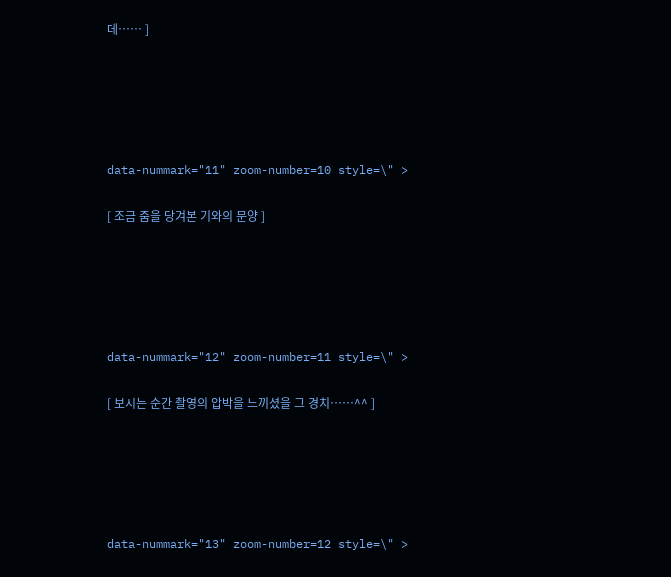데…… ]





data-nummark="11" zoom-number=10 style=\" >

[ 조금 줌을 당겨본 기와의 문양 ]





data-nummark="12" zoom-number=11 style=\" >

[ 보시는 순간 촬영의 압박을 느끼셨을 그 경치……^^ ]





data-nummark="13" zoom-number=12 style=\" >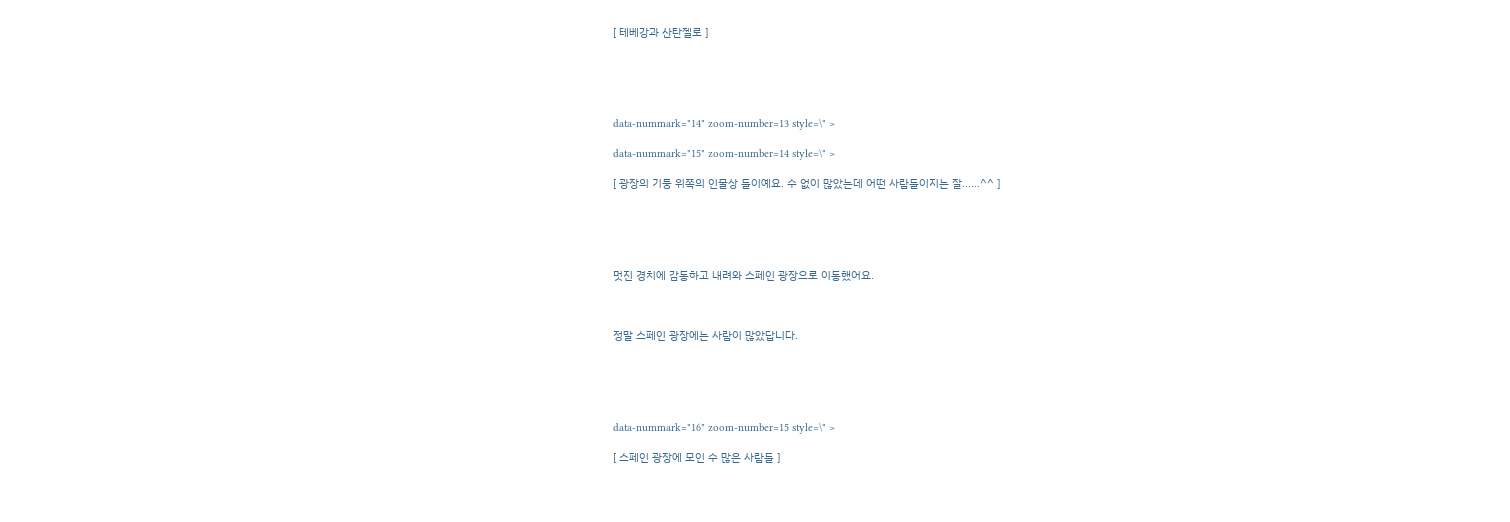[ 테베강과 산탄젤로 ]





data-nummark="14" zoom-number=13 style=\" >

data-nummark="15" zoom-number=14 style=\" >

[ 광장의 기둥 위쪽의 인물상 들이예요. 수 없이 많았는데 어떤 사람들이지는 잘……^^ ]





멋진 경치에 감동하고 내려와 스페인 광장으로 이동했어요.



정말 스페인 광장에는 사람이 많았답니다.





data-nummark="16" zoom-number=15 style=\" >

[ 스페인 광장에 모인 수 많은 사람들 ]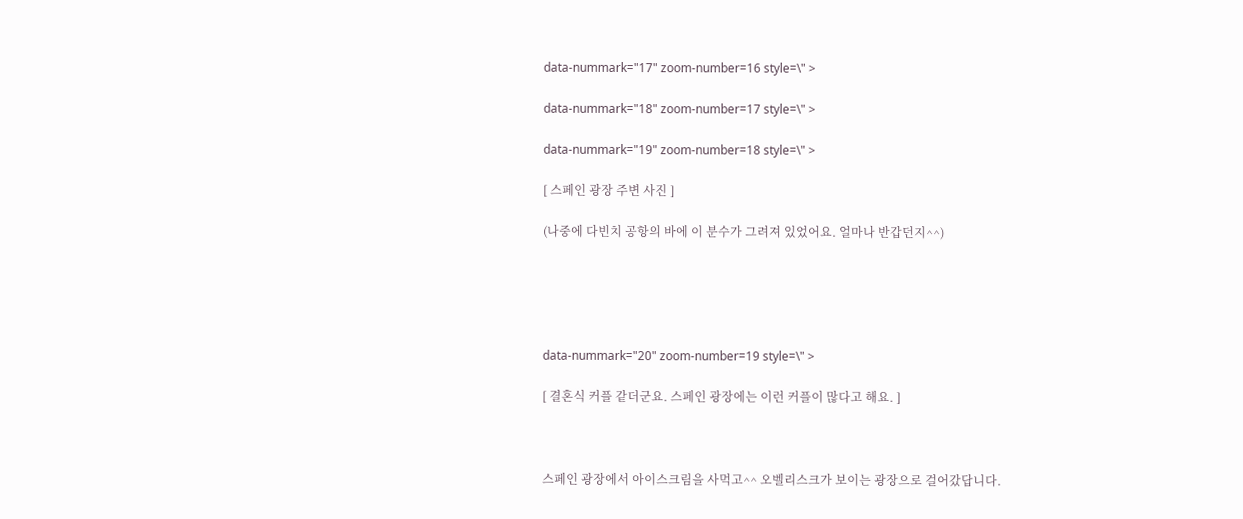data-nummark="17" zoom-number=16 style=\" >

data-nummark="18" zoom-number=17 style=\" >

data-nummark="19" zoom-number=18 style=\" >

[ 스페인 광장 주변 사진 ]

(나중에 다빈치 공항의 바에 이 분수가 그려져 있었어요. 얼마나 반갑던지^^)





data-nummark="20" zoom-number=19 style=\" >

[ 결혼식 커플 같더군요. 스페인 광장에는 이런 커플이 많다고 해요. ]



스페인 광장에서 아이스크림을 사먹고^^ 오벨리스크가 보이는 광장으로 걸어갔답니다.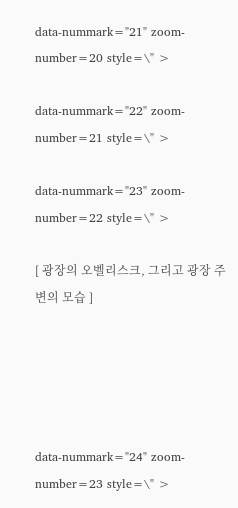data-nummark="21" zoom-number=20 style=\" >

data-nummark="22" zoom-number=21 style=\" >

data-nummark="23" zoom-number=22 style=\" >

[ 광장의 오벨리스크, 그리고 광장 주변의 모습 ]





data-nummark="24" zoom-number=23 style=\" >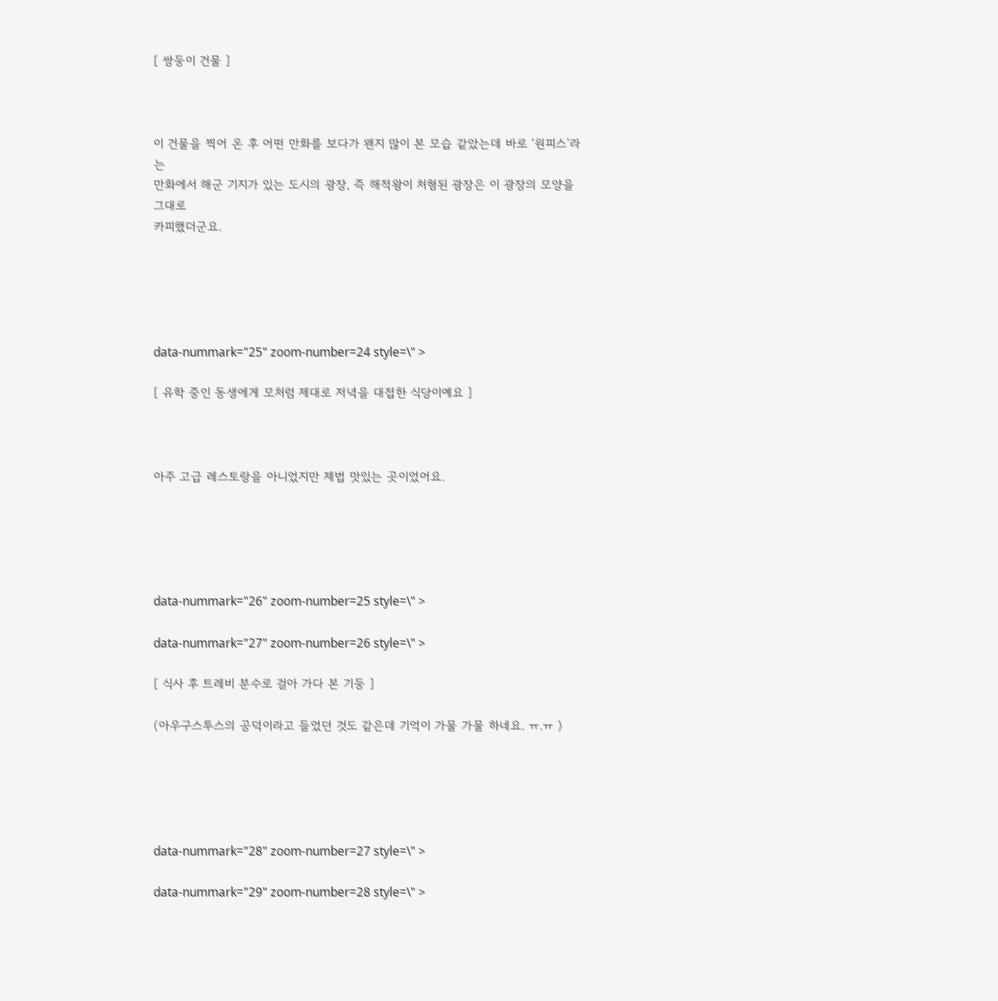[ 쌍둥이 건물 ]



이 건물을 찍어 온 후 어떤 만화를 보다가 왠지 많이 본 모습 같았는데 바로 ‘원피스’라는
만화에서 해군 기지가 있는 도시의 광장, 즉 해적왕이 처형된 광장은 이 광장의 모양을 그대로
카피했더군요.





data-nummark="25" zoom-number=24 style=\" >

[ 유학 중인 동생에게 모처럼 제대로 저녁을 대접한 식당이예요 ]



아주 고급 레스토랑을 아니었지만 제법 맛있는 곳이었어요.





data-nummark="26" zoom-number=25 style=\" >

data-nummark="27" zoom-number=26 style=\" >

[ 식사 후 트레비 분수로 걸아 가다 본 기둥 ]

(아우구스투스의 공덕이라고 들었던 것도 같은데 기억이 가물 가물 하네요. ㅠ.ㅠ )





data-nummark="28" zoom-number=27 style=\" >

data-nummark="29" zoom-number=28 style=\" >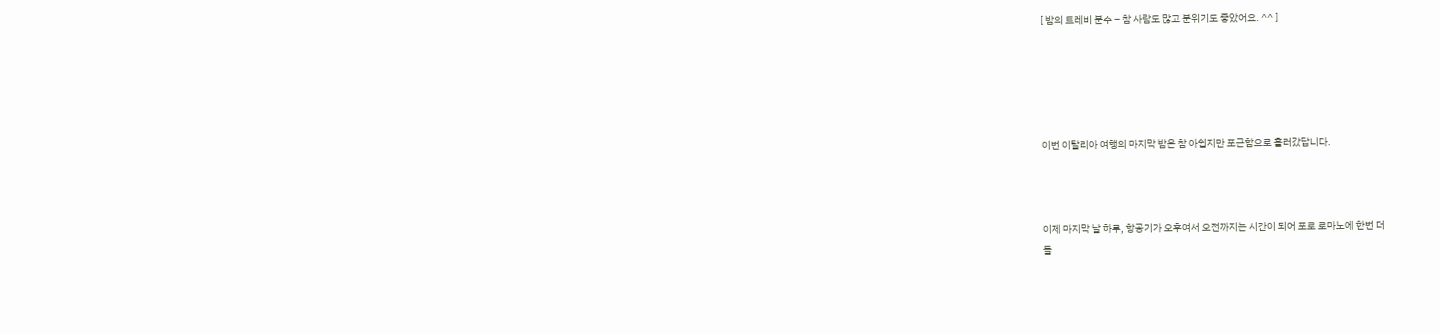[ 밤의 트레비 분수 – 참 사람도 많고 분위기도 좋았어요. ^^ ]





이번 이탈리아 여행의 마지막 밤은 참 아쉽지만 포근함으로 흘러갔답니다.



이제 마지막 날 하루, 항공기가 오후여서 오전까지는 시간이 되어 포로 로마노에 한번 더
들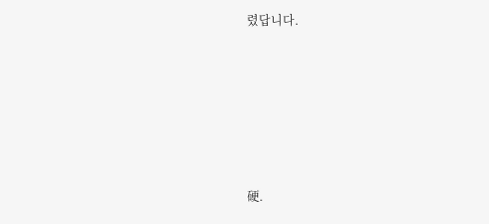렸답니다.







硬.